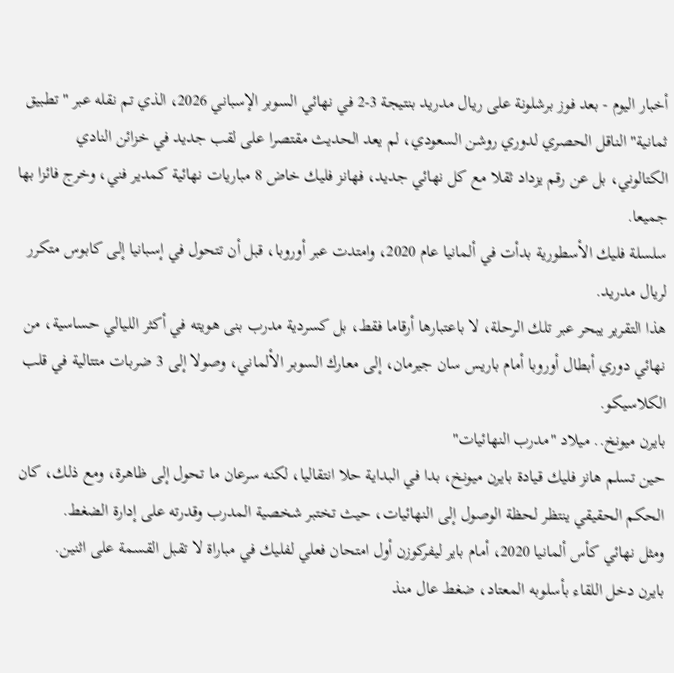أخبار اليوم - بعد فوز برشلونة على ريال مدريد بنتيجة 3-2 في نهائي السوبر الإسباني 2026، الذي تم نقله عبر "تطبيق ثمانية" الناقل الحصري لدوري روشن السعودي، لم يعد الحديث مقتصرا على لقب جديد في خزائن النادي الكتالوني، بل عن رقم يزداد ثقلا مع كل نهائي جديد، فهانز فليك خاض 8 مباريات نهائية كمدير فني، وخرج فائزا بها جميعا.
سلسلة فليك الأسطورية بدأت في ألمانيا عام 2020، وامتدت عبر أوروبا، قبل أن تتحول في إسبانيا إلى كابوس متكرر لريال مدريد.
هذا التقرير يبحر عبر تلك الرحلة، لا باعتبارها أرقاما فقط، بل كسردية مدرب بنى هويته في أكثر الليالي حساسية، من نهائي دوري أبطال أوروبا أمام باريس سان جيرمان، إلى معارك السوبر الألماني، وصولا إلى 3 ضربات متتالية في قلب الكلاسيكو.
بايرن ميونخ.. ميلاد "مدرب النهائيات"
حين تسلم هانز فليك قيادة بايرن ميونخ، بدا في البداية حلا انتقاليا، لكنه سرعان ما تحول إلى ظاهرة، ومع ذلك، كان الحكم الحقيقي ينتظر لحظة الوصول إلى النهائيات، حيث تختبر شخصية المدرب وقدرته على إدارة الضغط.
ومثل نهائي كأس ألمانيا 2020، أمام باير ليفركوزن أول امتحان فعلي لفليك في مباراة لا تقبل القسمة على اثنين.
بايرن دخل اللقاء بأسلوبه المعتاد، ضغط عال منذ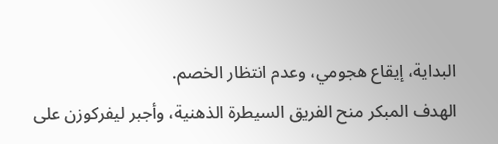البداية، إيقاع هجومي، وعدم انتظار الخصم.
الهدف المبكر منح الفريق السيطرة الذهنية، وأجبر ليفركوزن على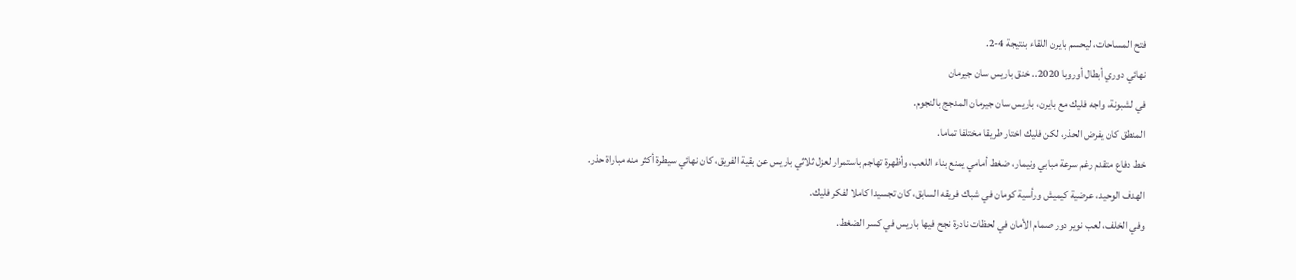فتح المساحات، ليحسم بايرن اللقاء بنتيجة 4-2.
نهائي دوري أبطال أوروبا 2020.. خنق باريس سان جيرمان
في لشبونة، واجه فليك مع بايرن، باريس سان جيرمان المدجج بالنجوم.
المنطق كان يفرض الحذر، لكن فليك اختار طريقا مختلفا تماما.
خط دفاع متقدم رغم سرعة مبابي ونيمار، ضغط أمامي يمنع بناء اللعب، وأظهرة تهاجم باستمرار لعزل ثلاثي باريس عن بقية الفريق، كان نهائي سيطرة أكثر منه مباراة حذر.
الهدف الوحيد، عرضية كيميش ورأسية كومان في شباك فريقه السابق، كان تجسيدا كاملا لفكر فليك.
وفي الخلف، لعب نوير دور صمام الأمان في لحظات نادرة نجح فيها باريس في كسر الضغط.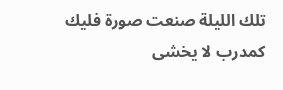تلك الليلة صنعت صورة فليك كمدرب لا يخشى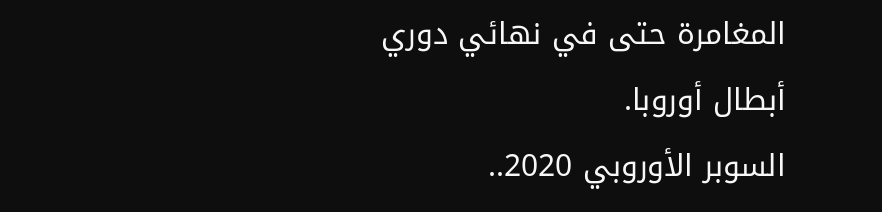المغامرة حتى في نهائي دوري أبطال أوروبا.
السوبر الأوروبي 2020..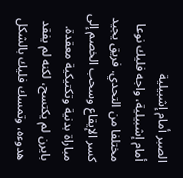الصبر أمام إشبيلية
أمام إشبيلية، واجه فليك نوعا مختلفا من التحدي. فريق يجيد كسر الإيقاع وسحب الخصم إلى مباراة بدنية وتكتيكية معقدة.
بايرن لم يكتسح، لكنه لم يفقد هدوءه، وتمسك فليك بالشكل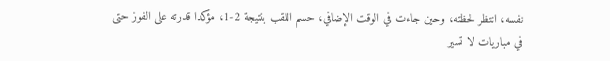نفسه، انتظر لحظته، وحين جاءت في الوقت الإضافي، حسم اللقب بنتيجة 2-1، مؤكدا قدرته على الفوز حتى في مباريات لا تسير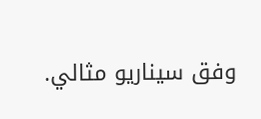وفق سيناريو مثالي.